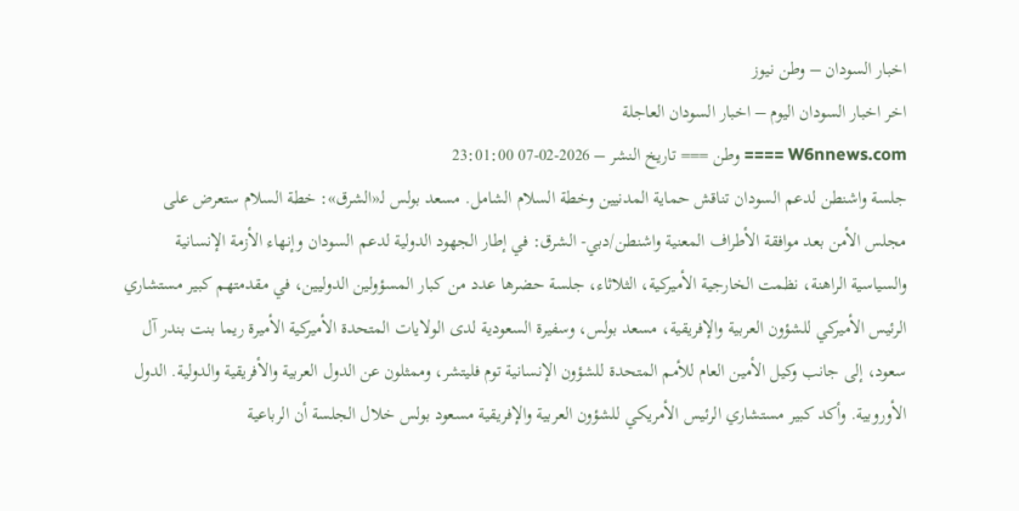اخبار السودان – وطن نيوز
اخر اخبار السودان اليوم – اخبار السودان العاجلة
W6nnews.com ==== وطن === تاريخ النشر – 2026-02-07 23:01:00
جلسة واشنطن لدعم السودان تناقش حماية المدنيين وخطة السلام الشامل. مسعد بولس لـ«الشرق»: خطة السلام ستعرض على مجلس الأمن بعد موافقة الأطراف المعنية واشنطن/دبي- الشرق: في إطار الجهود الدولية لدعم السودان وإنهاء الأزمة الإنسانية والسياسية الراهنة، نظمت الخارجية الأميركية، الثلاثاء، جلسة حضرها عدد من كبار المسؤولين الدوليين، في مقدمتهم كبير مستشاري الرئيس الأميركي للشؤون العربية والإفريقية، مسعد بولس، وسفيرة السعودية لدى الولايات المتحدة الأميركية الأميرة ريما بنت بندر آل سعود، إلى جانب وكيل الأمين العام للأمم المتحدة للشؤون الإنسانية توم فليتشر، وممثلون عن الدول العربية والأفريقية والدولية. الدول الأوروبية. وأكد كبير مستشاري الرئيس الأمريكي للشؤون العربية والإفريقية مسعود بولس خلال الجلسة أن الرباعية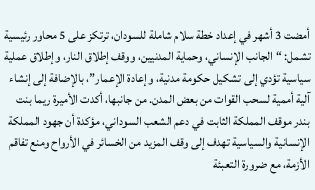أمضت 3 أشهر في إعداد خطة سلام شاملة للسودان، ترتكز على 5 محاور رئيسية تشمل: “الجانب الإنساني، وحماية المدنيين، ووقف إطلاق النار، وإطلاق عملية سياسية تؤدي إلى تشكيل حكومة مدنية، وإعادة الإعمار”، بالإضافة إلى إنشاء آلية أممية لسحب القوات من بعض المدن. من جانبها، أكدت الأميرة ريما بنت بندر موقف المملكة الثابت في دعم الشعب السوداني، مؤكدة أن جهود المملكة الإنسانية والسياسية تهدف إلى وقف المزيد من الخسائر في الأرواح ومنع تفاقم الأزمة، مع ضرورة التعبئة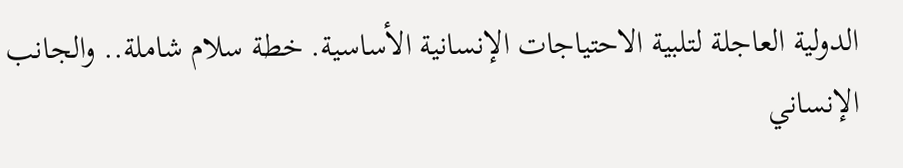الدولية العاجلة لتلبية الاحتياجات الإنسانية الأساسية. خطة سلام شاملة.. والجانب الإنساني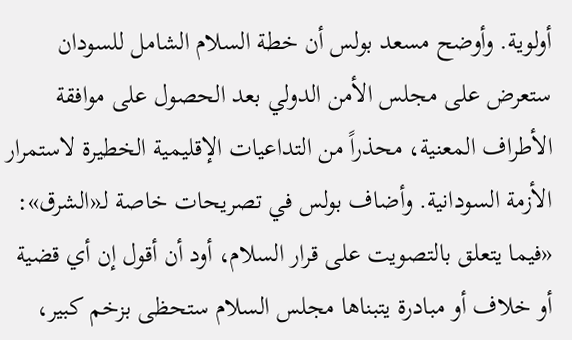أولوية. وأوضح مسعد بولس أن خطة السلام الشامل للسودان ستعرض على مجلس الأمن الدولي بعد الحصول على موافقة الأطراف المعنية، محذراً من التداعيات الإقليمية الخطيرة لاستمرار الأزمة السودانية. وأضاف بولس في تصريحات خاصة لـ«الشرق»: «فيما يتعلق بالتصويت على قرار السلام، أود أن أقول إن أي قضية أو خلاف أو مبادرة يتبناها مجلس السلام ستحظى بزخم كبير،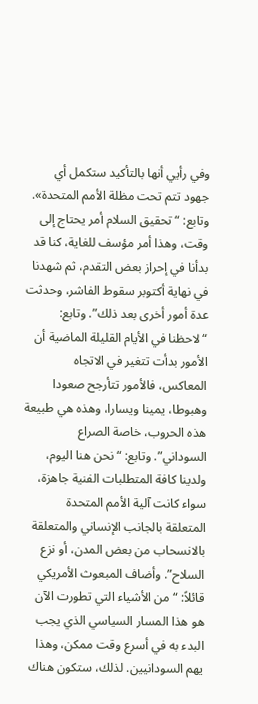وفي رأيي أنها بالتأكيد ستكمل أي جهود تتم تحت مظلة الأمم المتحدة». وتابع: “تحقيق السلام أمر يحتاج إلى وقت، وهذا أمر مؤسف للغاية، كنا قد بدأنا في إحراز بعض التقدم، ثم شهدنا في نهاية أكتوبر سقوط الفاشر، وحدثت عدة أمور أخرى بعد ذلك”. وتابع: “لاحظنا في الأيام القليلة الماضية أن الأمور بدأت تتغير في الاتجاه المعاكس، فالأمور تتأرجح صعودا وهبوطا، يمينا ويسارا، وهذه هي طبيعة هذه الحروب، خاصة الصراع السوداني”. وتابع: “نحن هنا اليوم، ولدينا كافة المتطلبات الفنية جاهزة، سواء كانت آلية الأمم المتحدة المتعلقة بالجانب الإنساني والمتعلقة بالانسحاب من بعض المدن، أو نزع السلاح”. وأضاف المبعوث الأمريكي قائلاً: “من الأشياء التي تطورت الآن هو هذا المسار السياسي الذي يجب البدء به في أسرع وقت ممكن، وهذا يهم السودانيين. لذلك، ستكون هناك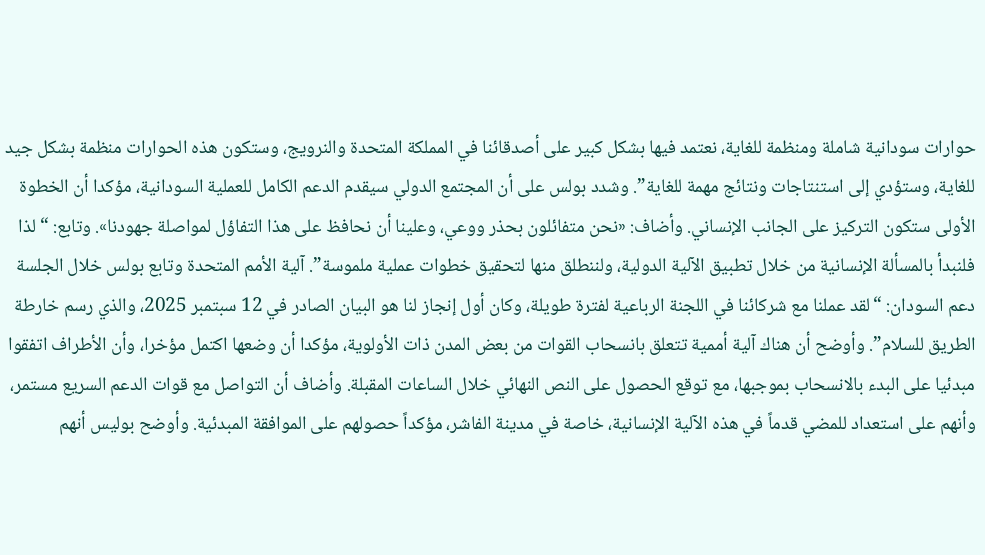حوارات سودانية شاملة ومنظمة للغاية، نعتمد فيها بشكل كبير على أصدقائنا في المملكة المتحدة والنرويج، وستكون هذه الحوارات منظمة بشكل جيد للغاية، وستؤدي إلى استنتاجات ونتائج مهمة للغاية”. وشدد بولس على أن المجتمع الدولي سيقدم الدعم الكامل للعملية السودانية، مؤكدا أن الخطوة الأولى ستكون التركيز على الجانب الإنساني. وأضاف: «نحن متفائلون بحذر ووعي، وعلينا أن نحافظ على هذا التفاؤل لمواصلة جهودنا». وتابع: “لذا فلنبدأ بالمسألة الإنسانية من خلال تطبيق الآلية الدولية، ولننطلق منها لتحقيق خطوات عملية ملموسة”. آلية الأمم المتحدة وتابع بولس خلال الجلسة دعم السودان: “لقد عملنا مع شركائنا في اللجنة الرباعية لفترة طويلة، وكان أول إنجاز لنا هو البيان الصادر في 12 سبتمبر 2025، والذي رسم خارطة الطريق للسلام”. وأوضح أن هناك آلية أممية تتعلق بانسحاب القوات من بعض المدن ذات الأولوية، مؤكدا أن وضعها اكتمل مؤخرا، وأن الأطراف اتفقوا مبدئيا على البدء بالانسحاب بموجبها، مع توقع الحصول على النص النهائي خلال الساعات المقبلة. وأضاف أن التواصل مع قوات الدعم السريع مستمر، وأنهم على استعداد للمضي قدماً في هذه الآلية الإنسانية، خاصة في مدينة الفاشر، مؤكداً حصولهم على الموافقة المبدئية. وأوضح بوليس أنهم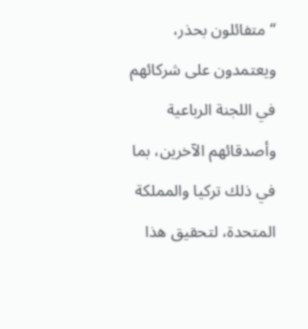“متفائلون بحذر، ويعتمدون على شركائهم في اللجنة الرباعية وأصدقائهم الآخرين، بما في ذلك تركيا والمملكة المتحدة، لتحقيق هذا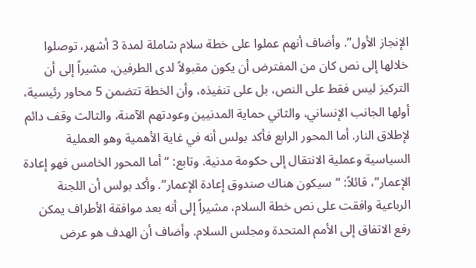الإنجاز الأول”. وأضاف أنهم عملوا على خطة سلام شاملة لمدة 3 أشهر، توصلوا خلالها إلى نص كان من المفترض أن يكون مقبولاً لدى الطرفين، مشيراً إلى أن التركيز ليس فقط على النص، بل على تنفيذه، وأن الخطة تتضمن 5 محاور رئيسية، أولها الجانب الإنساني، والثاني حماية المدنيين وعودتهم الآمنة، والثالث وقف دائم لإطلاق النار. أما المحور الرابع فأكد بولس أنه في غاية الأهمية وهو العملية السياسية وعملية الانتقال إلى حكومة مدنية. وتابع: “أما المحور الخامس فهو إعادة الإعمار”، قائلاً: “سيكون هناك صندوق إعادة الإعمار”. وأكد بولس أن اللجنة الرباعية وافقت على نص خطة السلام، مشيراً إلى أنه بعد موافقة الأطراف يمكن رفع الاتفاق إلى الأمم المتحدة ومجلس السلام. وأضاف أن الهدف هو عرض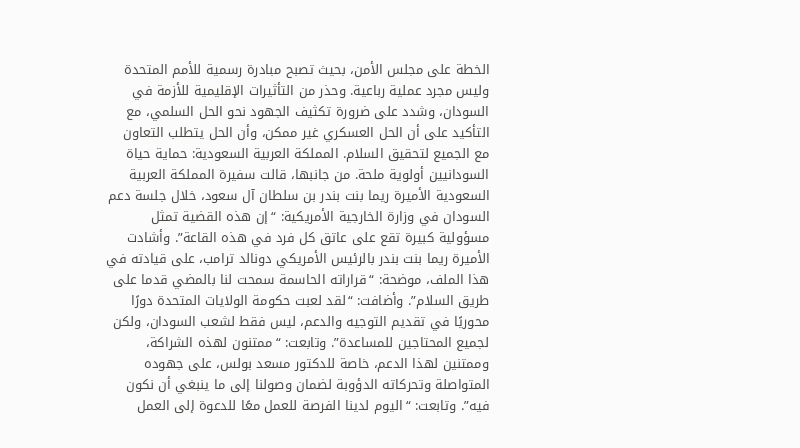الخطة على مجلس الأمن، بحيث تصبح مبادرة رسمية للأمم المتحدة وليس مجرد عملية رباعية. وحذر من التأثيرات الإقليمية للأزمة في السودان، وشدد على ضرورة تكثيف الجهود نحو الحل السلمي، مع التأكيد على أن الحل العسكري غير ممكن، وأن الحل يتطلب التعاون مع الجميع لتحقيق السلام. المملكة العربية السعودية: حماية حياة السودانيين أولوية ملحة. من جانبها، قالت سفيرة المملكة العربية السعودية الأميرة ريما بنت بندر بن سلطان آل سعود، خلال جلسة دعم السودان في وزارة الخارجية الأمريكية: “إن هذه القضية تمثل مسؤولية كبيرة تقع على عاتق كل فرد في هذه القاعة”. وأشادت الأميرة ريما بنت بندر بالرئيس الأمريكي دونالد ترامب، على قيادته في هذا الملف، موضحة: “قراراته الحاسمة سمحت لنا بالمضي قدما على طريق السلام”. وأضافت: “لقد لعبت حكومة الولايات المتحدة دورًا محوريًا في تقديم التوجيه والدعم، ليس فقط لشعب السودان، ولكن لجميع المحتاجين للمساعدة”. وتابعت: “ممتنون لهذه الشراكة، وممتنين لهذا الدعم، خاصة للدكتور مسعد بولس، على جهوده المتواصلة وتحركاته الدؤوبة لضمان وصولنا إلى ما ينبغي أن نكون فيه”. وتابعت: “اليوم لدينا الفرصة للعمل معًا للدعوة إلى العمل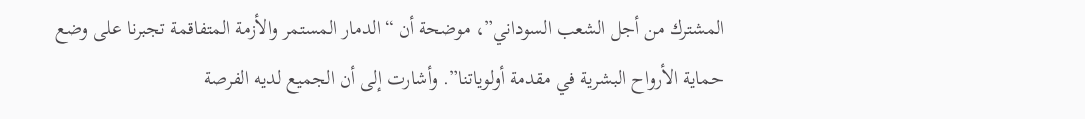المشترك من أجل الشعب السوداني”، موضحة أن “الدمار المستمر والأزمة المتفاقمة تجبرنا على وضع حماية الأرواح البشرية في مقدمة أولوياتنا”. وأشارت إلى أن الجميع لديه الفرصة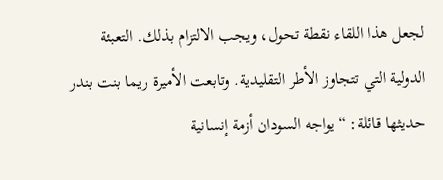لجعل هذا اللقاء نقطة تحول، ويجب الالتزام بذلك. التعبئة الدولية التي تتجاوز الأطر التقليدية. وتابعت الأميرة ريما بنت بندر حديثها قائلة: “يواجه السودان أزمة إنسانية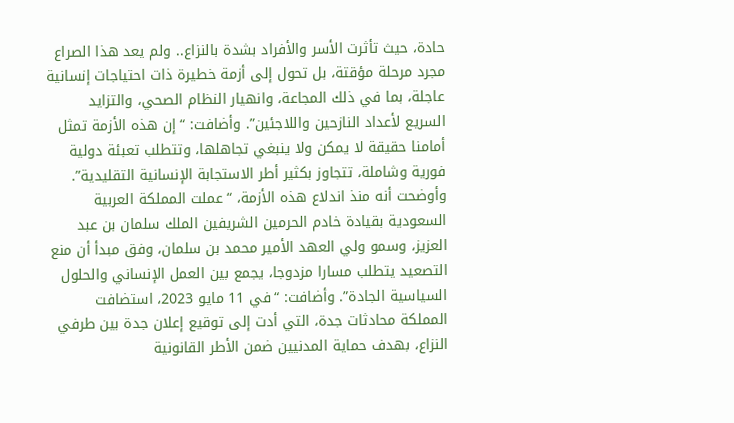حادة، حيث تأثرت الأسر والأفراد بشدة بالنزاع.. ولم يعد هذا الصراع مجرد مرحلة مؤقتة، بل تحول إلى أزمة خطيرة ذات احتياجات إنسانية عاجلة، بما في ذلك المجاعة، وانهيار النظام الصحي، والتزايد السريع لأعداد النازحين واللاجئين”. وأضافت: “إن هذه الأزمة تمثل أمامنا حقيقة لا يمكن ولا ينبغي تجاهلها، وتتطلب تعبئة دولية فورية وشاملة، تتجاوز بكثير أطر الاستجابة الإنسانية التقليدية”. وأوضحت أنه منذ اندلاع هذه الأزمة، “عملت المملكة العربية السعودية بقيادة خادم الحرمين الشريفين الملك سلمان بن عبد العزيز، وسمو ولي العهد الأمير محمد بن سلمان، وفق مبدأ أن منع التصعيد يتطلب مسارا مزدوجا، يجمع بين العمل الإنساني والحلول السياسية الجادة”. وأضافت: “في 11 مايو 2023، استضافت المملكة محادثات جدة، التي أدت إلى توقيع إعلان جدة بين طرفي النزاع، بهدف حماية المدنيين ضمن الأطر القانونية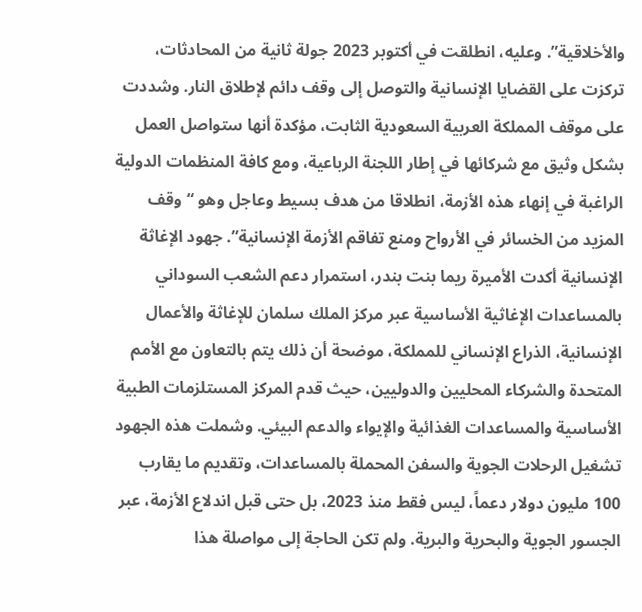والأخلاقية”. وعليه، انطلقت في أكتوبر 2023 جولة ثانية من المحادثات، تركزت على القضايا الإنسانية والتوصل إلى وقف دائم لإطلاق النار. وشددت على موقف المملكة العربية السعودية الثابت، مؤكدة أنها ستواصل العمل بشكل وثيق مع شركائها في إطار اللجنة الرباعية، ومع كافة المنظمات الدولية الراغبة في إنهاء هذه الأزمة، انطلاقا من هدف بسيط وعاجل وهو “وقف المزيد من الخسائر في الأرواح ومنع تفاقم الأزمة الإنسانية”. جهود الإغاثة الإنسانية أكدت الأميرة ريما بنت بندر، استمرار دعم الشعب السوداني بالمساعدات الإغاثية الأساسية عبر مركز الملك سلمان للإغاثة والأعمال الإنسانية، الذراع الإنساني للمملكة، موضحة أن ذلك يتم بالتعاون مع الأمم المتحدة والشركاء المحليين والدوليين، حيث قدم المركز المستلزمات الطبية الأساسية والمساعدات الغذائية والإيواء والدعم البيئي. وشملت هذه الجهود تشغيل الرحلات الجوية والسفن المحملة بالمساعدات، وتقديم ما يقارب 100 مليون دولار دعماً، ليس فقط منذ 2023، بل حتى قبل اندلاع الأزمة، عبر الجسور الجوية والبحرية والبرية. ولم تكن الحاجة إلى مواصلة هذا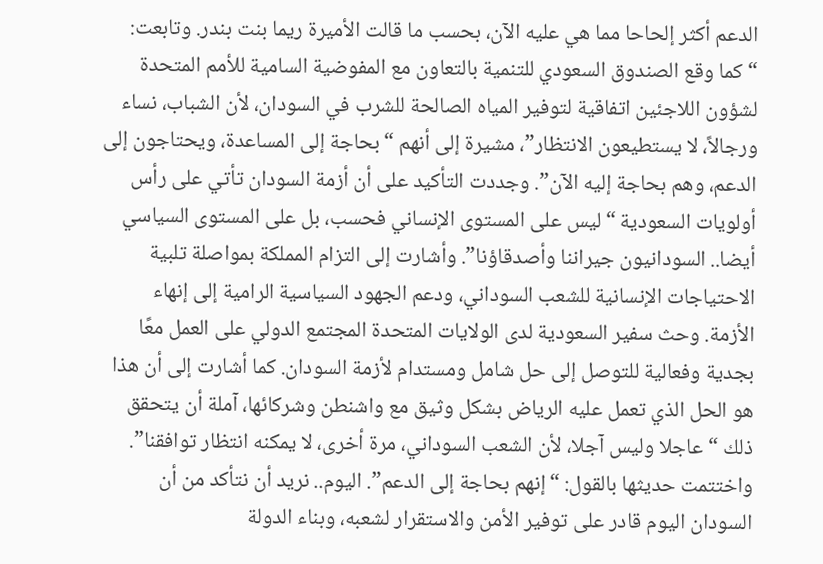الدعم أكثر إلحاحا مما هي عليه الآن، بحسب ما قالت الأميرة ريما بنت بندر. وتابعت: “كما وقع الصندوق السعودي للتنمية بالتعاون مع المفوضية السامية للأمم المتحدة لشؤون اللاجئين اتفاقية لتوفير المياه الصالحة للشرب في السودان، لأن الشباب، نساء ورجالاً، لا يستطيعون الانتظار”، مشيرة إلى أنهم “بحاجة إلى المساعدة، ويحتاجون إلى الدعم، وهم بحاجة إليه الآن”. وجددت التأكيد على أن أزمة السودان تأتي على رأس أولويات السعودية “ليس على المستوى الإنساني فحسب، بل على المستوى السياسي أيضا.. السودانيون جيراننا وأصدقاؤنا”. وأشارت إلى التزام المملكة بمواصلة تلبية الاحتياجات الإنسانية للشعب السوداني، ودعم الجهود السياسية الرامية إلى إنهاء الأزمة. وحث سفير السعودية لدى الولايات المتحدة المجتمع الدولي على العمل معًا بجدية وفعالية للتوصل إلى حل شامل ومستدام لأزمة السودان. كما أشارت إلى أن هذا هو الحل الذي تعمل عليه الرياض بشكل وثيق مع واشنطن وشركائها، آملة أن يتحقق ذلك “عاجلا وليس آجلا، لأن الشعب السوداني، مرة أخرى، لا يمكنه انتظار توافقنا”. واختتمت حديثها بالقول: “إنهم بحاجة إلى الدعم”. اليوم.. نريد أن نتأكد من أن السودان اليوم قادر على توفير الأمن والاستقرار لشعبه، وبناء الدولة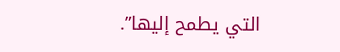التي يطمح إليها”.